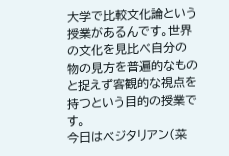大学で比較文化論という授業があるんです。世界の文化を見比べ自分の物の見方を普遍的なものと捉えず客観的な視点を持つという目的の授業です。
今日はベジタリアン(菜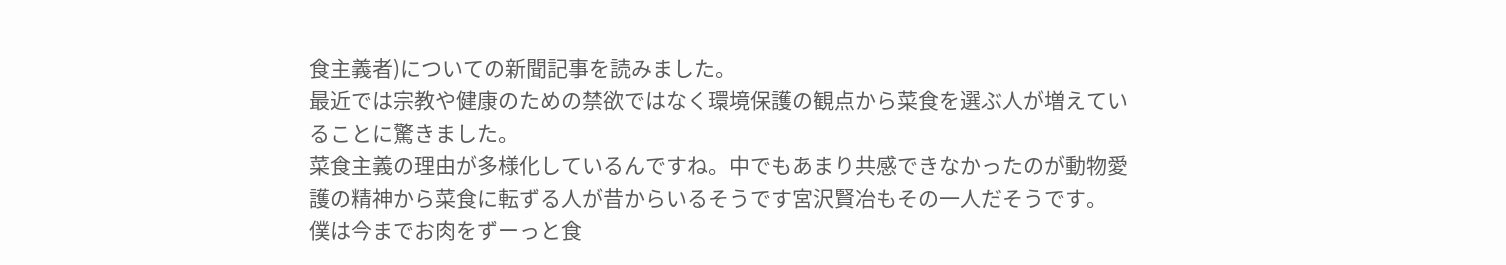食主義者)についての新聞記事を読みました。
最近では宗教や健康のための禁欲ではなく環境保護の観点から菜食を選ぶ人が増えていることに驚きました。
菜食主義の理由が多様化しているんですね。中でもあまり共感できなかったのが動物愛護の精神から菜食に転ずる人が昔からいるそうです宮沢賢冶もその一人だそうです。
僕は今までお肉をずーっと食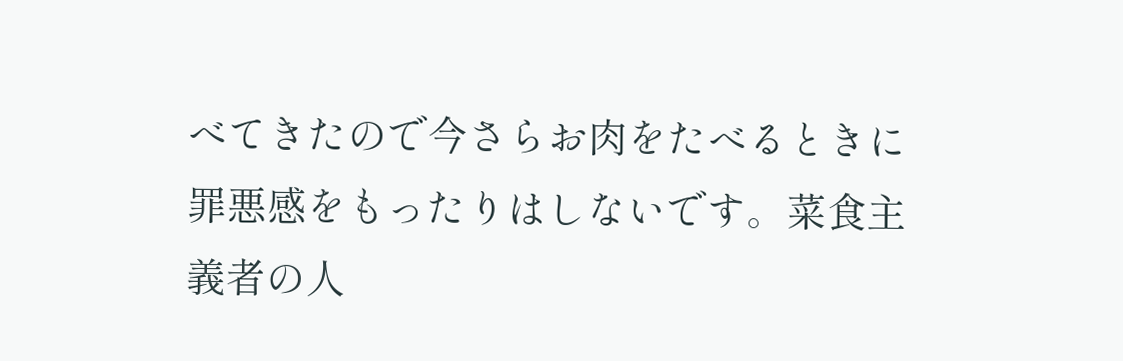べてきたので今さらお肉をたべるときに罪悪感をもったりはしないです。菜食主義者の人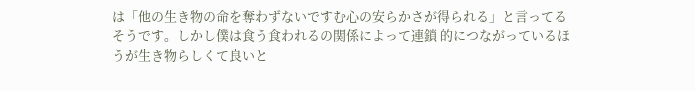は「他の生き物の命を奪わずないですむ心の安らかさが得られる」と言ってるそうです。しかし僕は食う食われるの関係によって連鎖 的につながっているほうが生き物らしくて良いと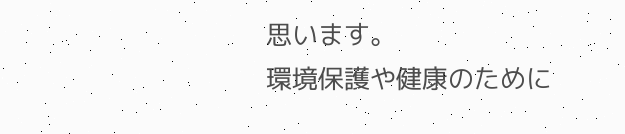思います。
環境保護や健康のために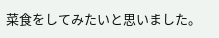菜食をしてみたいと思いました。